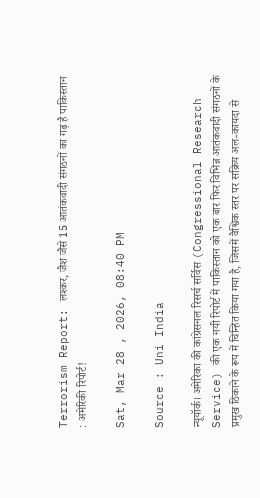Terrorism Report: लश्कर, जैश जैसे 15 आतंकवादी संगठनों का गढ़ है पाकिस्तान : अमेरिकी रिपोर्ट!

Sat, Mar 28 , 2026, 08:40 PM

Source : Uni India

न्यूयॉर्क। अमेरिका की कांग्रेसनल रिसर्च सर्विस (Congressional Research Service) की एक नयी रिपोर्ट में पाकिस्तान को एक बार फिर विभिन्न आतंकवादी संगठनों के प्रमुख ठिकाने के रूप में चिन्हित किया गया है, जिसमें वैश्विक स्तर पर सक्रिय अल-कायदा से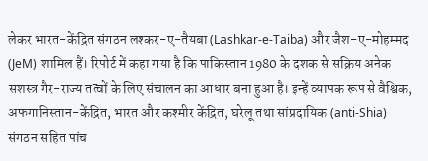लेकर भारत-केंद्रित संगठन लश्कर-ए-तैयबा (Lashkar-e-Taiba) और जैश-ए-मोहम्मद (JeM) शामिल हैं। रिपोर्ट में कहा गया है कि पाकिस्तान 1980 के दशक से सक्रिय अनेक सशस्त्र गैर-राज्य तत्वों के लिए संचालन का आधार बना हुआ है। इन्हें व्यापक रूप से वैश्विक, अफगानिस्तान-केंद्रित, भारत और कश्मीर केंद्रित, घरेलू तथा सांप्रदायिक (anti-Shia) संगठन सहित पांच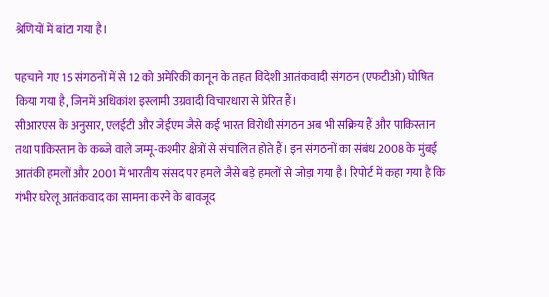श्रेणियों में बांटा गया है।

पहचाने गए 15 संगठनों में से 12 को अमेरिकी कानून के तहत विदेशी आतंकवादी संगठन (एफटीओ) घोषित किया गया है, जिनमें अधिकांश इस्लामी उग्रवादी विचारधारा से प्रेरित हैं।
सीआरएस के अनुसार, एलईटी और जेईएम जैसे कई भारत विरोधी संगठन अब भी सक्रिय हैं और पाकिस्तान तथा पाकिस्तान के कब्जे वाले जम्मू-कश्मीर क्षेत्रों से संचालित होते हैं। इन संगठनों का संबंध 2008 के मुंबई आतंकी हमलों और 2001 में भारतीय संसद पर हमले जैसे बड़े हमलों से जोड़ा गया है। रिपोर्ट में कहा गया है कि गंभीर घरेलू आतंकवाद का सामना करने के बावजूद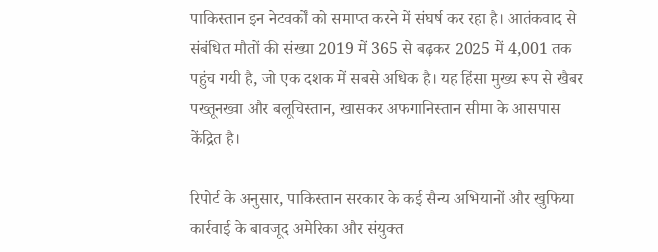पाकिस्तान इन नेटवर्कों को समाप्त करने में संघर्ष कर रहा है। आतंकवाद से संबंधित मौतों की संख्या 2019 में 365 से बढ़कर 2025 में 4,001 तक पहुंच गयी है, जो एक दशक में सबसे अधिक है। यह हिंसा मुख्य रूप से खैबर पख्तूनख्वा और बलूचिस्तान, खासकर अफगानिस्तान सीमा के आसपास केंद्रित है।

रिपोर्ट के अनुसार, पाकिस्तान सरकार के कई सैन्य अभियानों और खुफिया कार्रवाई के बावजूद अमेरिका और संयुक्त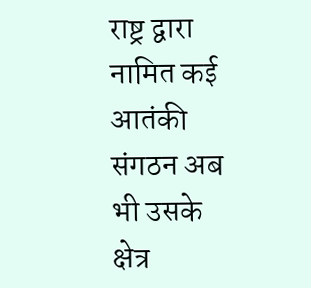राष्ट्र द्वारा नामित कई आतंकी संगठन अब भी उसके क्षेत्र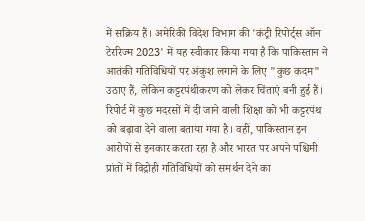में सक्रिय हैं। अमेरिकी विदेश विभाग की 'कंट्री रिपोर्ट्स ऑन टेररिज्म 2023' में यह स्वीकार किया गया है कि पाकिस्तान ने आतंकी गतिविधियों पर अंकुश लगाने के लिए "कुछ कदम" उठाए हैं, लेकिन कट्टरपंथीकरण को लेकर चिंताएं बनी हुई हैं। रिपोर्ट में कुछ मदरसों में दी जाने वाली शिक्षा को भी कट्टरपंथ को बढ़ावा देने वाला बताया गया है। वहीं, पाकिस्तान इन आरोपों से इनकार करता रहा है और भारत पर अपने पश्चिमी प्रांतों में विद्रोही गतिविधियों को समर्थन देने का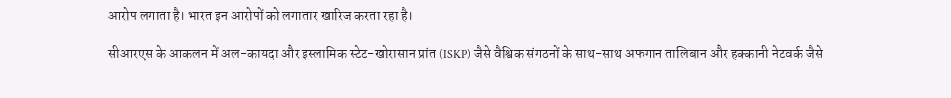आरोप लगाता है। भारत इन आरोपों को लगातार खारिज करता रहा है।

सीआरएस के आकलन में अल-कायदा और इस्लामिक स्टेट-खोरासान प्रांत (ISKP) जैसे वैश्विक संगठनों के साथ-साथ अफगान तालिबान और हक्कानी नेटवर्क जैसे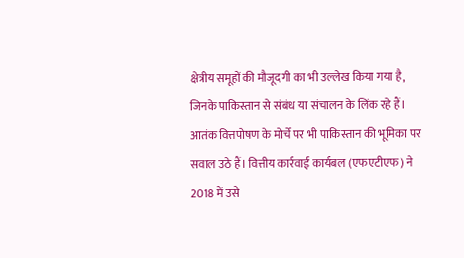क्षेत्रीय समूहों की मौजूदगी का भी उल्लेख किया गया है, जिनके पाकिस्तान से संबंध या संचालन के लिंक रहे हैं। आतंक वित्तपोषण के मोर्चे पर भी पाकिस्तान की भूमिका पर सवाल उठे हैं। वित्तीय कार्रवाई कार्यबल (एफएटीएफ) ने 2018 में उसे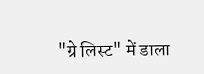"ग्रे लिस्ट" में डाला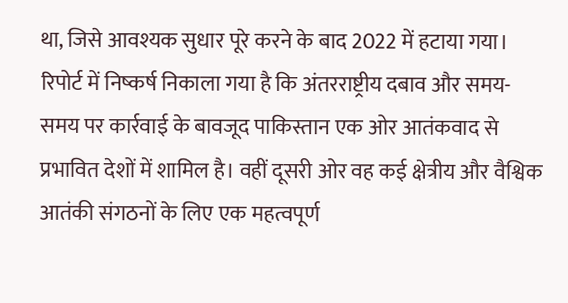था, जिसे आवश्यक सुधार पूरे करने के बाद 2022 में हटाया गया। रिपोर्ट में निष्कर्ष निकाला गया है कि अंतरराष्ट्रीय दबाव और समय-समय पर कार्रवाई के बावजूद पाकिस्तान एक ओर आतंकवाद से प्रभावित देशों में शामिल है। वहीं दूसरी ओर वह कई क्षेत्रीय और वैश्विक आतंकी संगठनों के लिए एक महत्वपूर्ण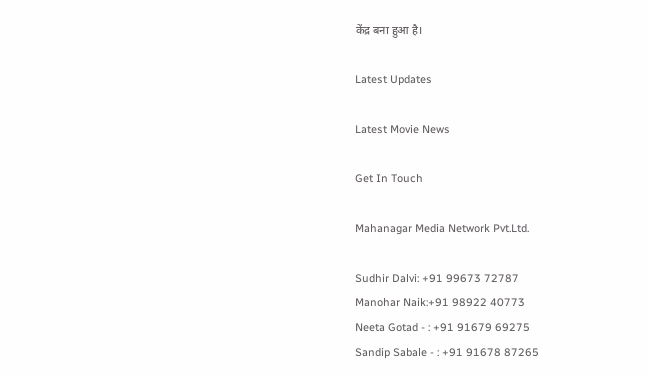केंद्र बना हुआ है।

Latest Updates

Latest Movie News

Get In Touch

Mahanagar Media Network Pvt.Ltd.

Sudhir Dalvi: +91 99673 72787
Manohar Naik:+91 98922 40773
Neeta Gotad - : +91 91679 69275
Sandip Sabale - : +91 91678 87265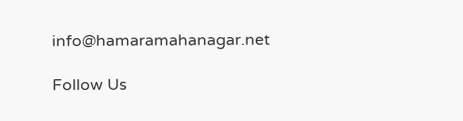info@hamaramahanagar.net

Follow Us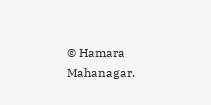© Hamara Mahanagar.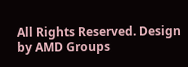All Rights Reserved. Design by AMD Groups